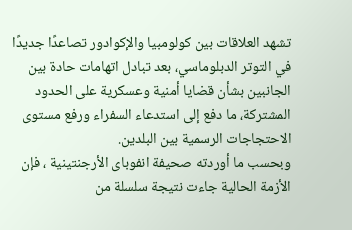تشهد العلاقات بين كولومبيا والإكوادور تصاعدًا جديدًا في التوتر الدبلوماسي، بعد تبادل اتهامات حادة بين الجانبين بشأن قضايا أمنية وعسكرية على الحدود المشتركة، ما دفع إلى استدعاء السفراء ورفع مستوى الاحتجاجات الرسمية بين البلدين.
وبحسب ما أوردته صحيفة انفوباى الأرجنتينية ، فإن الأزمة الحالية جاءت نتيجة سلسلة من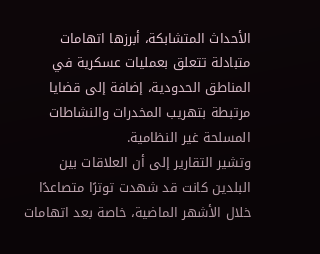الأحداث المتشابكة، أبرزها اتهامات متبادلة تتعلق بعمليات عسكرية في المناطق الحدودية، إضافة إلى قضايا مرتبطة بتهريب المخدرات والنشاطات المسلحة غير النظامية.
وتشير التقارير إلى أن العلاقات بين البلدين كانت قد شهدت توترًا متصاعدًا خلال الأشهر الماضية، خاصة بعد اتهامات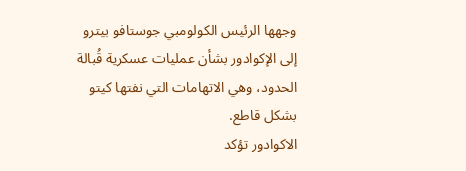وجهها الرئيس الكولومبي جوستافو بيترو إلى الإكوادور بشأن عمليات عسكرية قُبالة الحدود، وهي الاتهامات التي نفتها كيتو بشكل قاطع.
الاكوادور تؤكد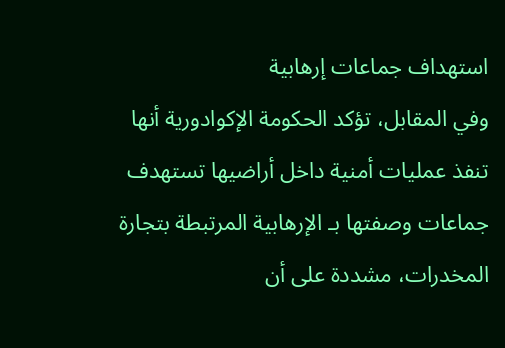استهداف جماعات إرهابية
وفي المقابل، تؤكد الحكومة الإكوادورية أنها تنفذ عمليات أمنية داخل أراضيها تستهدف جماعات وصفتها بـ الإرهابية المرتبطة بتجارة المخدرات، مشددة على أن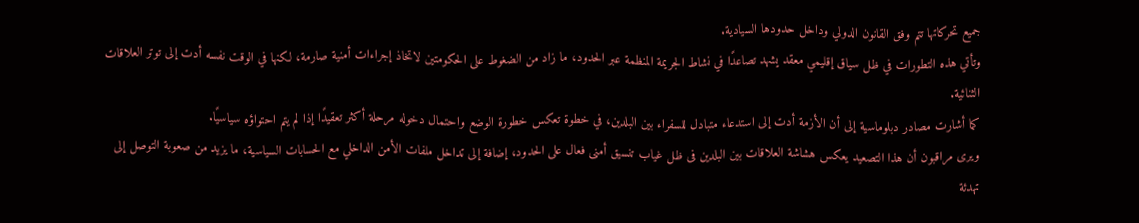جميع تحركاتها تتم وفق القانون الدولي وداخل حدودها السيادية.
وتأتي هذه التطورات في ظل سياق إقليمي معقد يشهد تصاعدًا في نشاط الجريمة المنظمة عبر الحدود، ما زاد من الضغوط على الحكومتين لاتخاذ إجراءات أمنية صارمة، لكنها في الوقت نفسه أدت إلى توتر العلاقات الثنائية.
كما أشارت مصادر دبلوماسية إلى أن الأزمة أدت إلى استدعاء متبادل للسفراء بين البلدين، في خطوة تعكس خطورة الوضع واحتمال دخوله مرحلة أكثر تعقيدًا إذا لم يتم احتواؤه سياسيًا.
ويرى مراقبون أن هذا التصعيد يعكس هشاشة العلاقات بين البلدين فى ظل غياب تنسيق أمنى فعال على الحدود، إضافة إلى تداخل ملفات الأمن الداخلي مع الحسابات السياسية، ما يزيد من صعوبة التوصل إلى تهدئة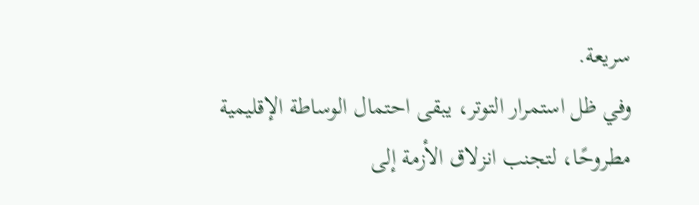سريعة.
وفي ظل استمرار التوتر، يبقى احتمال الوساطة الإقليمية مطروحًا، لتجنب انزلاق الأزمة إلى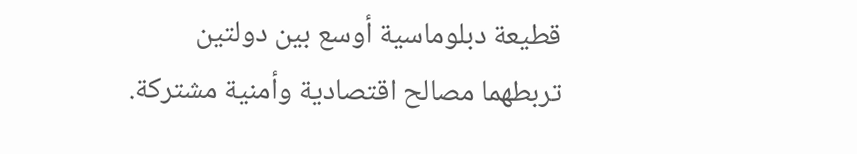قطيعة دبلوماسية أوسع بين دولتين تربطهما مصالح اقتصادية وأمنية مشتركة.